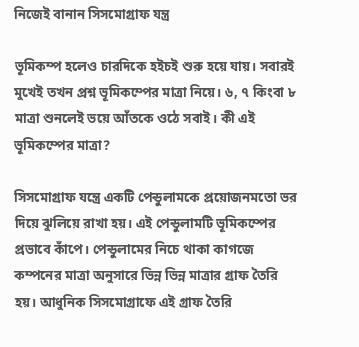নিজেই বানান সিসমোগ্রাফ যন্ত্র

ভূমিকম্প হলেও চারদিকে হইচই শুরু হয়ে যায়। সবারই মুখেই তখন প্রশ্ন ভূমিকম্পের মাত্রা নিয়ে। ৬, ৭ কিংবা ৮ মাত্রা শুনলেই ভয়ে আঁতকে ওঠে সবাই। কী এই ভূমিকম্পের মাত্রা?

সিসমোগ্রাফ যন্ত্রে একটি পেন্ডুলামকে প্রয়োজনমতো ভর দিয়ে ঝুলিয়ে রাখা হয়। এই পেন্ডুলামটি ভূমিকম্পের প্রভাবে কাঁপে। পেন্ডুলামের নিচে থাকা কাগজে কম্পনের মাত্রা অনুসারে ভিন্ন ভিন্ন মাত্রার গ্রাফ তৈরি হয়। আধুনিক সিসমোগ্রাফে এই গ্রাফ তৈরি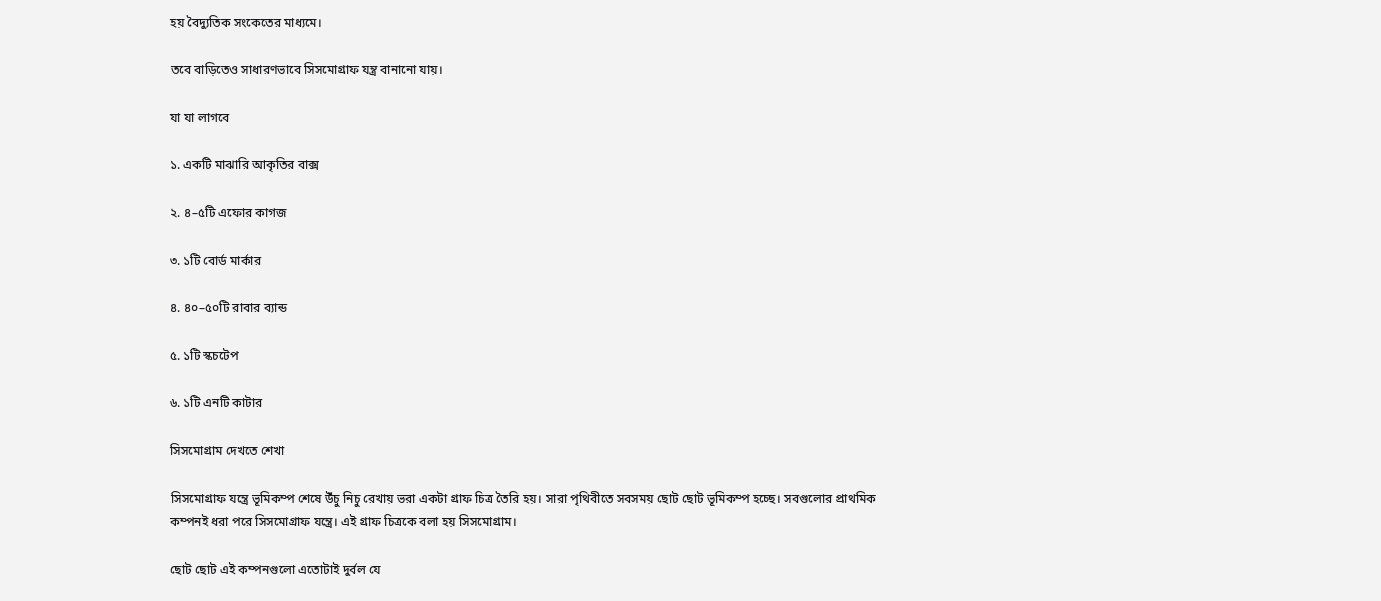হয় বৈদ্যুতিক সংকেতের মাধ্যমে।

তবে বাড়িতেও সাধারণভাবে সিসমোগ্রাফ যন্ত্র বানানো যায়।

যা যা লাগবে

১. একটি মাঝারি আকৃতির বাক্স

২. ৪–৫টি এফোর কাগজ

৩. ১টি বোর্ড মার্কার

৪. ৪০–৫০টি রাবার ব্যান্ড

৫. ১টি স্কচটেপ

৬. ১টি এনটি কাটার

সিসমোগ্রাম দেখতে শেখা

সিসমোগ্রাফ যন্ত্রে ভূমিকম্প শেষে উঁচু নিচু রেখায় ভরা একটা গ্রাফ চিত্র তৈরি হয়। সারা পৃথিবীতে সবসময় ছোট ছোট ভূমিকম্প হচ্ছে। সবগুলোর প্রাথমিক কম্পনই ধরা পরে সিসমোগ্রাফ যন্ত্রে। এই গ্রাফ চিত্রকে বলা হয় সিসমোগ্রাম।

ছোট ছোট এই কম্পনগুলো এতোটাই দুর্বল যে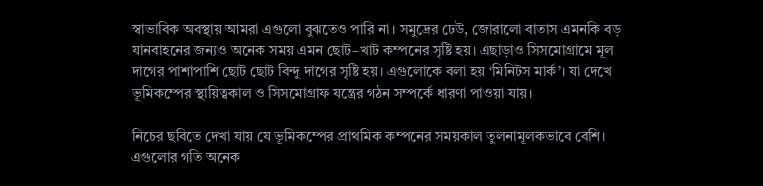স্বাভাবিক অবস্থায় আমরা এগুলো বুঝতেও পারি না। সমুদ্রের ঢেউ, জোরালো বাতাস এমনকি বড় যানবাহনের জন্যও অনেক সময় এমন ছোট–খাট কম্পনের সৃষ্টি হয়। এছাড়াও সিসমোগ্রামে মূল দাগের পাশাপাশি ছোট ছোট বিন্দু দাগের সৃষ্টি হয়। এগুলোকে বলা হয় ‘মিনিটস মার্ক’। যা দেখে ভূমিকম্পের স্থায়িত্বকাল ও সিসমোগ্রাফ যন্ত্রের গঠন সম্পর্কে ধারণা পাওয়া যায়।

নিচের ছবিতে দেখা যায় যে ভূমিকম্পের প্রাথমিক কম্পনের সময়কাল তুলনামূলকভাবে বেশি। এগুলোর গতি অনেক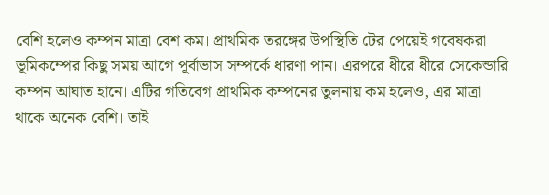বেশি হলেও কম্পন মাত্রা বেশ কম। প্রাথমিক তরঙ্গের উপস্থিতি টের পেয়েই গবেষকরা ভূমিকম্পের কিছু সময় আগে পূর্বাভাস সম্পর্কে ধারণা পান। এরপরে ধীরে ধীরে সেকেন্ডারি কম্পন আঘাত হানে। এটির গতিবেগ প্রাথমিক কম্পনের তুলনায় কম হলেও, এর মাত্রা থাকে অনেক বেশি। তাই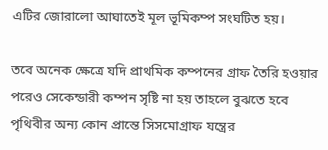এটির জোরালো আঘাতেই মূল ভূমিকম্প সংঘটিত হয়।

তবে অনেক ক্ষেত্রে যদি প্রাথমিক কম্পনের গ্রাফ তৈরি হওয়ার পরেও সেকেন্ডারী কম্পন সৃষ্টি না হয় তাহলে বুঝতে হবে পৃথিবীর অন্য কোন প্রান্তে সিসমোগ্রাফ যন্ত্রের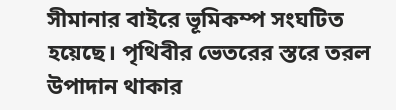সীমানার বাইরে ভূমিকম্প সংঘটিত হয়েছে। পৃথিবীর ভেতরের স্তরে তরল উপাদান থাকার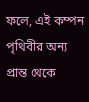ফলে, এই কম্পন পৃথিবীর অন্য প্রান্ত থেকে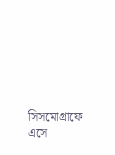সিসমোগ্রাফে এসে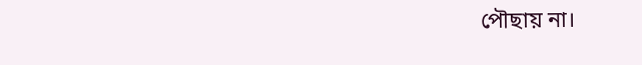পৌছায় না।